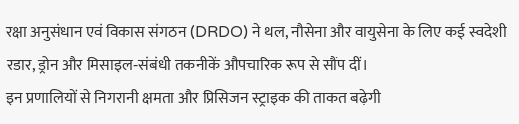रक्षा अनुसंधान एवं विकास संगठन (DRDO) ने थल, नौसेना और वायुसेना के लिए कई स्वदेशी रडार, ड्रोन और मिसाइल‑संबंधी तकनीकें औपचारिक रूप से सौंप दीं।
इन प्रणालियों से निगरानी क्षमता और प्रिसिजन स्ट्राइक की ताकत बढ़ेगी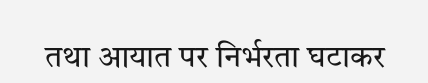तथा आयात पर निर्भरता घटाकर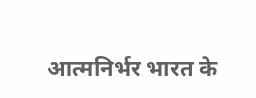आत्मनिर्भर भारत के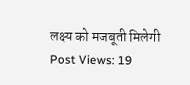लक्ष्य को मजबूती मिलेगी
Post Views: 19